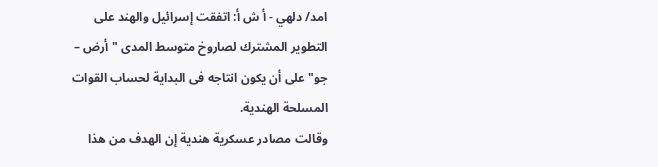امد/ دلهي - أ ش أ: اتفقت إسرائيل والهند على التطوير المشترك لصاروخ متوسط المدى "أرض – جو" على أن يكون انتاجه فى البداية لحساب القوات المسلحة الهندية.
وقالت مصادر عسكرية هندية إن الهدف من هذا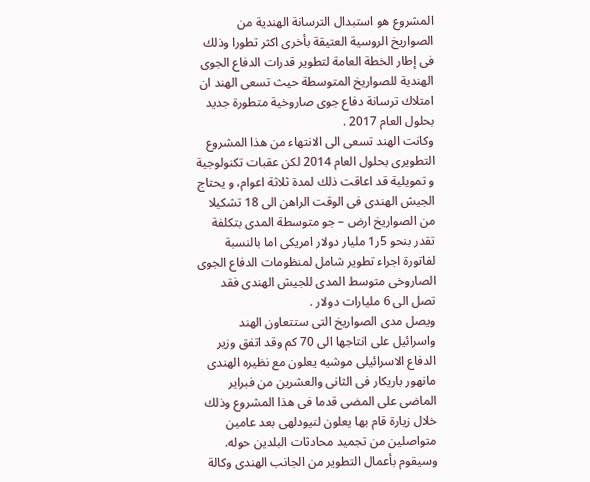المشروع هو استبدال الترسانة الهندية من الصواريخ الروسية العتيقة بأخرى اكثر تطورا وذلك فى إطار الخطة العامة لتطوير قدرات الدفاع الجوى الهندية للصواريخ المتوسطة حيث تسعى الهند ان امتلاك ترسانة دفاع جوى صاروخية متطورة جديد بحلول العام 2017 .
وكانت الهند تسعى الى الانتهاء من هذا المشروع التطويرى بحلول العام 2014 لكن عقبات تكنولوجية و تمويلية قد اعاقت ذلك لمدة ثلاثة اعوام، و يحتاج الجيش الهندى فى الوقت الراهن الى 18 تشكيلا من الصواريخ ارض – جو متوسطة المدى بتكلفة تقدر بنحو 5ر1 مليار دولار امريكى اما بالنسبة لفاتورة اجراء تطوير شامل لمنظومات الدفاع الجوى الصاروخى متوسط المدى للجيش الهندى فقد تصل الى 6 مليارات دولار .
ويصل مدى الصواريخ التى ستتعاون الهند واسرائيل على انتاجها الى 70 كم وقد اتفق وزير الدفاع الاسرائيلى موشيه يعلون مع نظيره الهندى مانهور باريكار فى الثانى والعشرين من فبراير الماضى على المضى قدما فى هذا المشروع وذلك خلال زيارة قام بها يعلون لنيودلهى بعد عامين متواصلين من تجميد محادثات البلدين حوله.
وسيقوم بأعمال التطوير من الجانب الهندى وكالة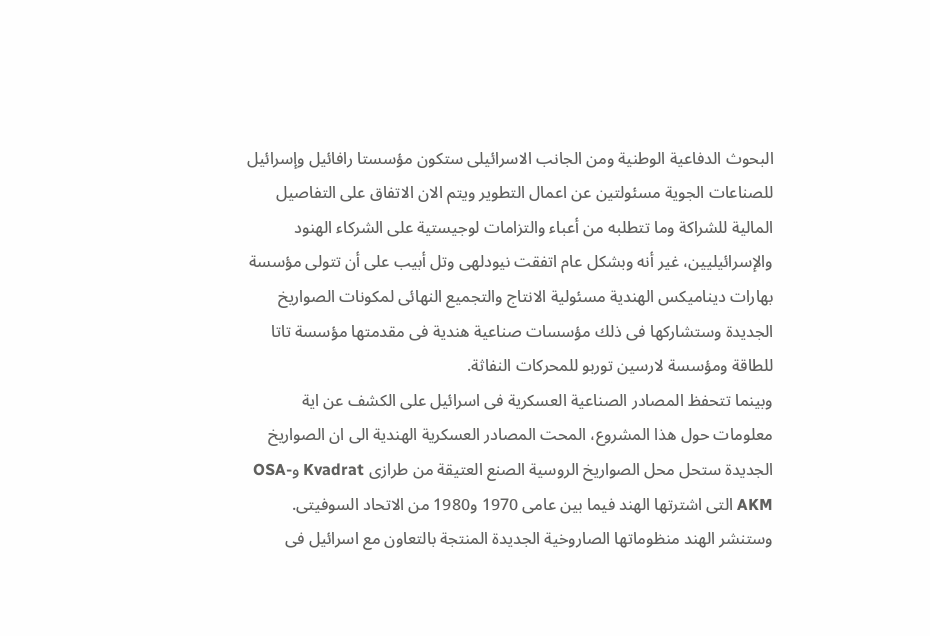البحوث الدفاعية الوطنية ومن الجانب الاسرائيلى ستكون مؤسستا رافائيل وإسرائيل للصناعات الجوية مسئولتين عن اعمال التطوير ويتم الان الاتفاق على التفاصيل المالية للشراكة وما تتطلبه من أعباء والتزامات لوجيستية على الشركاء الهنود والإسرائيليين، غير أنه وبشكل عام اتفقت نيودلهى وتل أبيب على أن تتولى مؤسسة بهارات ديناميكس الهندية مسئولية الانتاج والتجميع النهائى لمكونات الصواريخ الجديدة وستشاركها فى ذلك مؤسسات صناعية هندية فى مقدمتها مؤسسة تاتا للطاقة ومؤسسة لارسين توربو للمحركات النفاثة.
وبينما تتحفظ المصادر الصناعية العسكرية فى اسرائيل على الكشف عن اية معلومات حول هذا المشروع، المحت المصادر العسكرية الهندية الى ان الصواريخ الجديدة ستحل محل الصواريخ الروسية الصنع العتيقة من طرازى Kvadrat وOSA-AKM التى اشترتها الهند فيما بين عامى 1970 و1980 من الاتحاد السوفيتى.
وستنشر الهند منظوماتها الصاروخية الجديدة المنتجة بالتعاون مع اسرائيل فى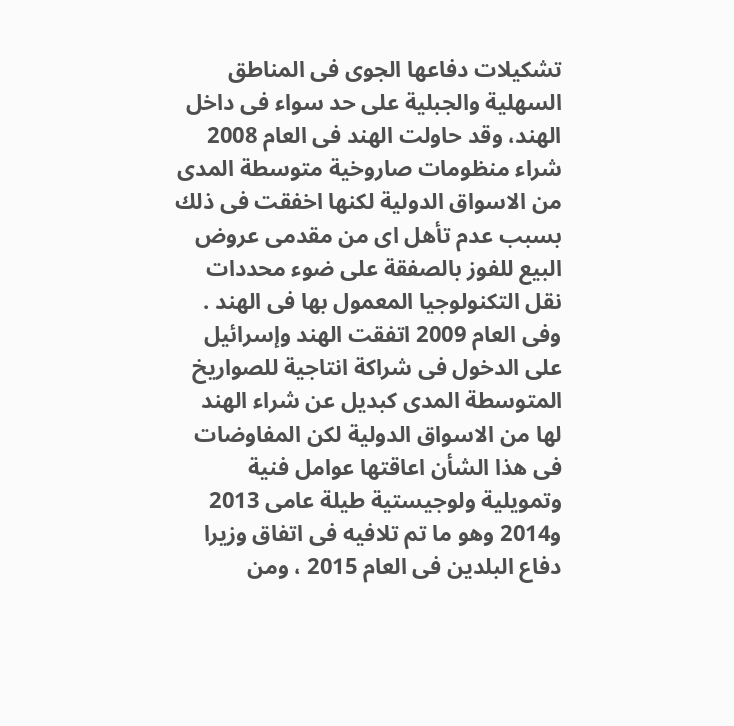تشكيلات دفاعها الجوى فى المناطق السهلية والجبلية على حد سواء فى داخل الهند، وقد حاولت الهند فى العام 2008 شراء منظومات صاروخية متوسطة المدى من الاسواق الدولية لكنها اخفقت فى ذلك بسبب عدم تأهل اى من مقدمى عروض البيع للفوز بالصفقة على ضوء محددات نقل التكنولوجيا المعمول بها فى الهند .
وفى العام 2009 اتفقت الهند وإسرائيل على الدخول فى شراكة انتاجية للصواريخ المتوسطة المدى كبديل عن شراء الهند لها من الاسواق الدولية لكن المفاوضات فى هذا الشأن اعاقتها عوامل فنية وتمويلية ولوجيستية طيلة عامى 2013 و2014 وهو ما تم تلافيه فى اتفاق وزيرا دفاع البلدين فى العام 2015 ، ومن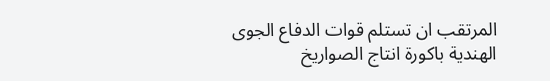المرتقب ان تستلم قوات الدفاع الجوى الهندية باكورة انتاج الصواريخ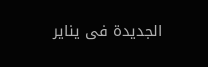الجديدة فى يناير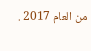من العام 2017 .